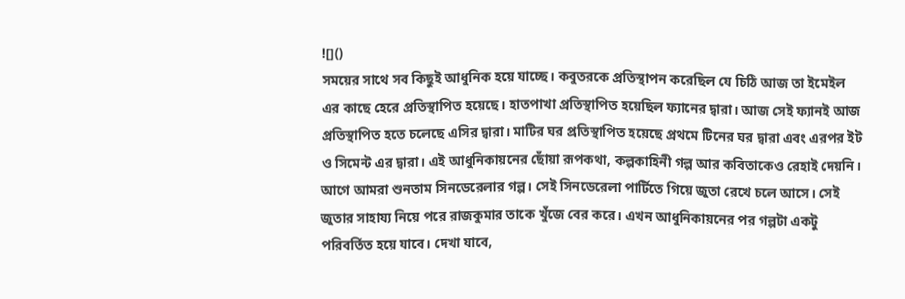![]()
সময়ের সাথে সব কিছুই আধুনিক হয়ে যাচ্ছে। কবুতরকে প্রতিস্থাপন করেছিল যে চিঠি আজ তা ইমেইল এর কাছে হেরে প্রতিস্থাপিত হয়েছে। হাতপাখা প্রতিস্থাপিত হয়েছিল ফ্যানের দ্বারা। আজ সেই ফ্যানই আজ প্রতিস্থাপিত হতে চলেছে এসির দ্বারা। মাটির ঘর প্রতিস্থাপিত হয়েছে প্রথমে টিনের ঘর দ্বারা এবং এরপর ইট ও সিমেন্ট এর দ্বারা। এই আধুনিকায়নের ছোঁয়া রূপকথা, কল্পকাহিনী গল্প আর কবিতাকেও রেহাই দেয়নি।
আগে আমরা শুনতাম সিনডেরেলার গল্প। সেই সিনডেরেলা পার্টিতে গিয়ে জুতা রেখে চলে আসে। সেই জুতার সাহায্য নিয়ে পরে রাজকুমার তাকে খুঁজে বের করে। এখন আধুনিকায়নের পর গল্পটা একটু পরিবর্তিত হয়ে যাবে। দেখা যাবে,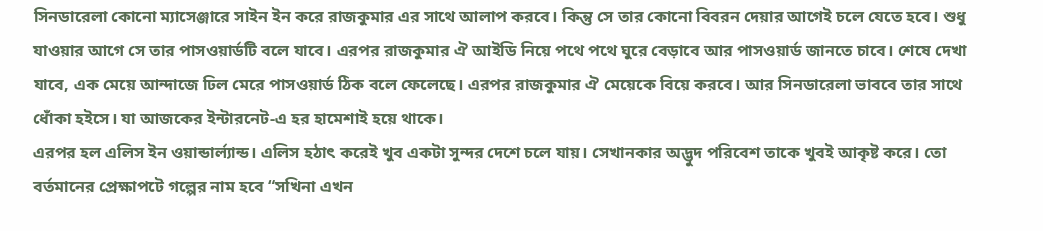সিনডারেলা কোনো ম্যাসেঞ্জারে সাইন ইন করে রাজকুমার এর সাথে আলাপ করবে। কিন্তু সে তার কোনো বিবরন দেয়ার আগেই চলে যেতে হবে। শুধু যাওয়ার আগে সে তার পাসওয়ার্ডটি বলে যাবে। এরপর রাজকুমার ঐ আইডি নিয়ে পথে পথে ঘুরে বেড়াবে আর পাসওয়ার্ড জানতে চাবে। শেষে দেখা যাবে, এক মেয়ে আন্দাজে ঢিল মেরে পাসওয়ার্ড ঠিক বলে ফেলেছে। এরপর রাজকুমার ঐ মেয়েকে বিয়ে করবে। আর সিনডারেলা ভাববে তার সাথে ধোঁকা হইসে। যা আজকের ইন্টারনেট-এ হর হামেশাই হয়ে থাকে।
এরপর হল এলিস ইন ওয়ান্ডার্ল্যান্ড। এলিস হঠাৎ করেই খুব একটা সুন্দর দেশে চলে যায়। সেখানকার অদ্ভুদ পরিবেশ তাকে খুবই আকৃষ্ট করে। তো বর্তমানের প্রেক্ষাপটে গল্পের নাম হবে “সখিনা এখন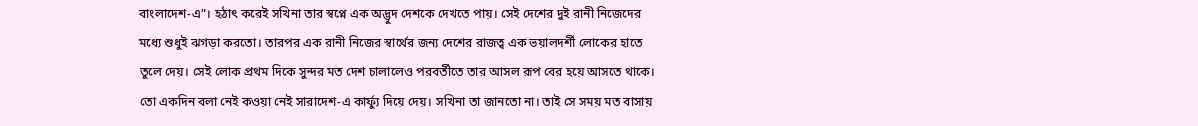বাংলাদেশ-এ”। হঠাৎ করেই সখিনা তার স্বপ্নে এক অদ্ভুদ দেশকে দেখতে পায়। সেই দেশের দুই রানী নিজেদের মধ্যে শুধুই ঝগড়া করতো। তারপর এক রানী নিজের স্বার্থের জন্য দেশের রাজত্ব এক ভয়ালদর্শী লোকের হাতে তুলে দেয়। সেই লোক প্রথম দিকে সুন্দর মত দেশ চালালেও পরবর্তীতে তার আসল রূপ বের হয়ে আসতে থাকে। তো একদিন বলা নেই কওয়া নেই সারাদেশ-এ কার্ফ্যু দিয়ে দেয়। সখিনা তা জানতো না। তাই সে সময় মত বাসায়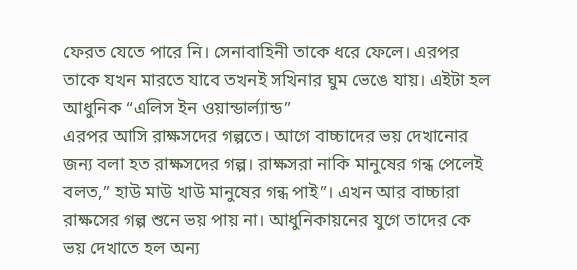ফেরত যেতে পারে নি। সেনাবাহিনী তাকে ধরে ফেলে। এরপর তাকে যখন মারতে যাবে তখনই সখিনার ঘুম ভেঙে যায়। এইটা হল আধুনিক “এলিস ইন ওয়ান্ডার্ল্যান্ড”
এরপর আসি রাক্ষসদের গল্পতে। আগে বাচ্চাদের ভয় দেখানোর জন্য বলা হত রাক্ষসদের গল্প। রাক্ষসরা নাকি মানুষের গন্ধ পেলেই বলত,” হাউ মাউ খাউ মানুষের গন্ধ পাই”। এখন আর বাচ্চারা রাক্ষসের গল্প শুনে ভয় পায় না। আধুনিকায়নের যুগে তাদের কে ভয় দেখাতে হল অন্য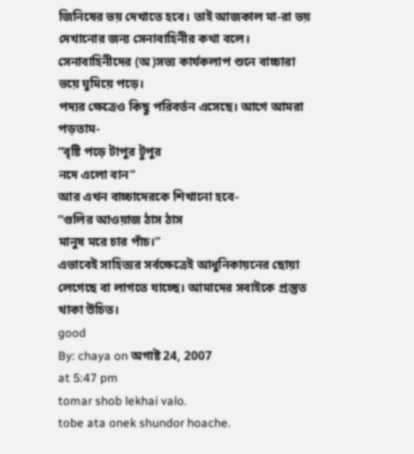জিনিষের ভয় দেখাতে হবে। তাই আজকাল মা-রা ভয় দেখানোর জন্য সেনাবাহিনীর কথা বলে। সেনাবাহিনীদের (অ)সভ্য কার্যকলাপ শুনে বাচ্চারা ভয়ে ঘুমিয়ে পড়ে।
পদ্যর ক্ষেত্রেও কিছু পরিবর্তন এসেছে। আগে আমরা পড়তাম-
“বৃষ্টি পড়ে টাপুর টুপুর
নদে এলো বান”
আর এখন বাচ্চাদেরকে শিখানো হবে-
“গুলির আওয়াজ ঠাস ঠাস
মানুষ মরে চার পাঁচ।”
এভাবেই সাহিত্যর সর্বক্ষেত্রেই আধুনিকায়নের ছোয়া লেগেছে বা লাগতে যাচ্ছে। আমাদের সবাইকে প্রস্তুত থাকা উচিত।
good
By: chaya on অগাষ্ট 24, 2007
at 5:47 pm
tomar shob lekhai valo.
tobe ata onek shundor hoache.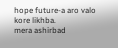hope future-a aro valo kore likhba.
mera ashirbad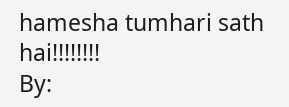hamesha tumhari sath hai!!!!!!!!
By: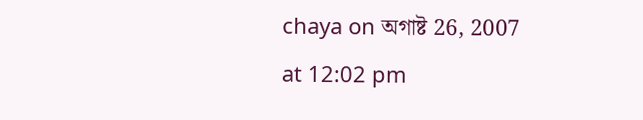chaya on অগাষ্ট 26, 2007
at 12:02 pm